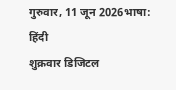गुरुवार, 11 जून 2026भाषा: हिंदी
शुक्रवार डिजिटल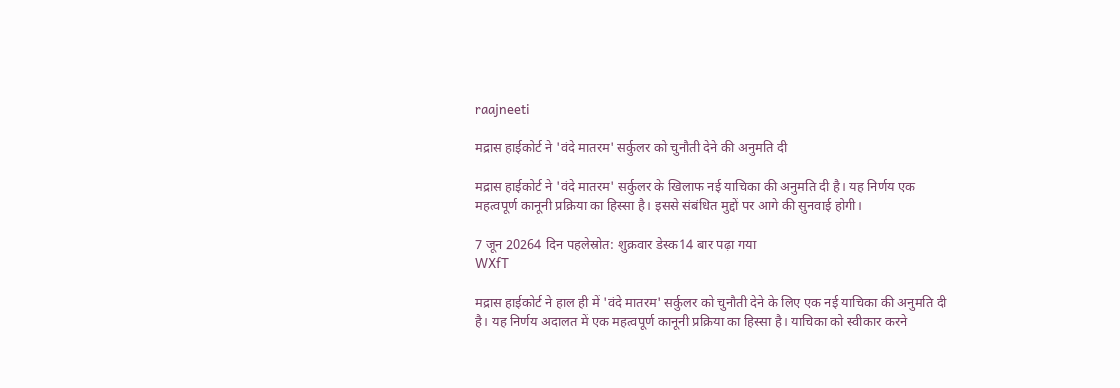raajneeti

मद्रास हाईकोर्ट ने 'वंदे मातरम' सर्कुलर को चुनौती देने की अनुमति दी

मद्रास हाईकोर्ट ने 'वंदे मातरम' सर्कुलर के खिलाफ नई याचिका की अनुमति दी है। यह निर्णय एक महत्वपूर्ण कानूनी प्रक्रिया का हिस्सा है। इससे संबंधित मुद्दों पर आगे की सुनवाई होगी।

7 जून 20264 दिन पहलेस्रोत: शुक्रवार डेस्क14 बार पढ़ा गया
WXfT

मद्रास हाईकोर्ट ने हाल ही में 'वंदे मातरम' सर्कुलर को चुनौती देने के लिए एक नई याचिका की अनुमति दी है। यह निर्णय अदालत में एक महत्वपूर्ण कानूनी प्रक्रिया का हिस्सा है। याचिका को स्वीकार करने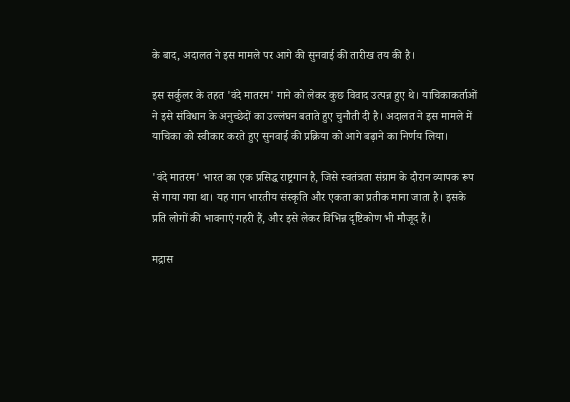के बाद, अदालत ने इस मामले पर आगे की सुनवाई की तारीख तय की है।

इस सर्कुलर के तहत 'वंदे मातरम' गाने को लेकर कुछ विवाद उत्पन्न हुए थे। याचिकाकर्ताओं ने इसे संविधान के अनुच्छेदों का उल्लंघन बताते हुए चुनौती दी है। अदालत ने इस मामले में याचिका को स्वीकार करते हुए सुनवाई की प्रक्रिया को आगे बढ़ाने का निर्णय लिया।

'वंदे मातरम' भारत का एक प्रसिद्ध राष्ट्रगान है, जिसे स्वतंत्रता संग्राम के दौरान व्यापक रूप से गाया गया था। यह गान भारतीय संस्कृति और एकता का प्रतीक माना जाता है। इसके प्रति लोगों की भावनाएं गहरी हैं, और इसे लेकर विभिन्न दृष्टिकोण भी मौजूद हैं।

मद्रास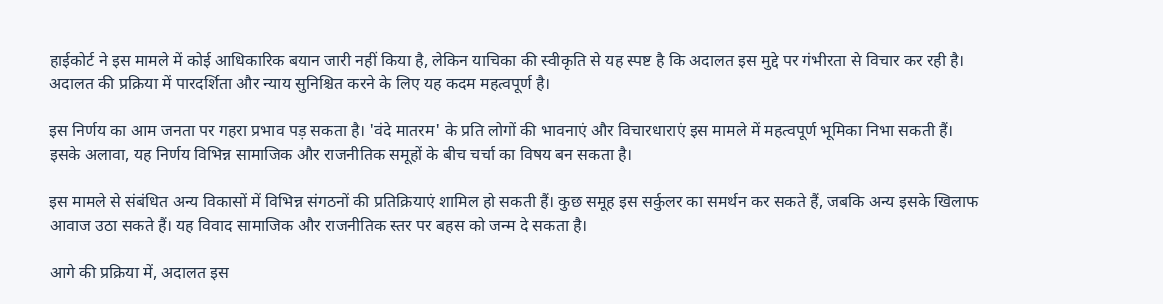हाईकोर्ट ने इस मामले में कोई आधिकारिक बयान जारी नहीं किया है, लेकिन याचिका की स्वीकृति से यह स्पष्ट है कि अदालत इस मुद्दे पर गंभीरता से विचार कर रही है। अदालत की प्रक्रिया में पारदर्शिता और न्याय सुनिश्चित करने के लिए यह कदम महत्वपूर्ण है।

इस निर्णय का आम जनता पर गहरा प्रभाव पड़ सकता है। 'वंदे मातरम' के प्रति लोगों की भावनाएं और विचारधाराएं इस मामले में महत्वपूर्ण भूमिका निभा सकती हैं। इसके अलावा, यह निर्णय विभिन्न सामाजिक और राजनीतिक समूहों के बीच चर्चा का विषय बन सकता है।

इस मामले से संबंधित अन्य विकासों में विभिन्न संगठनों की प्रतिक्रियाएं शामिल हो सकती हैं। कुछ समूह इस सर्कुलर का समर्थन कर सकते हैं, जबकि अन्य इसके खिलाफ आवाज उठा सकते हैं। यह विवाद सामाजिक और राजनीतिक स्तर पर बहस को जन्म दे सकता है।

आगे की प्रक्रिया में, अदालत इस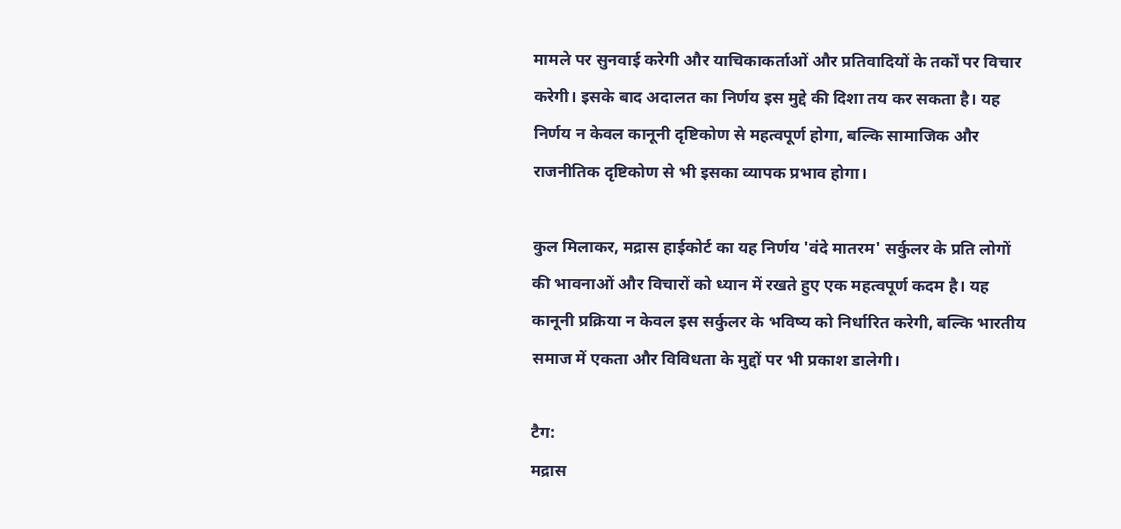मामले पर सुनवाई करेगी और याचिकाकर्ताओं और प्रतिवादियों के तर्कों पर विचार करेगी। इसके बाद अदालत का निर्णय इस मुद्दे की दिशा तय कर सकता है। यह निर्णय न केवल कानूनी दृष्टिकोण से महत्वपूर्ण होगा, बल्कि सामाजिक और राजनीतिक दृष्टिकोण से भी इसका व्यापक प्रभाव होगा।

कुल मिलाकर, मद्रास हाईकोर्ट का यह निर्णय 'वंदे मातरम' सर्कुलर के प्रति लोगों की भावनाओं और विचारों को ध्यान में रखते हुए एक महत्वपूर्ण कदम है। यह कानूनी प्रक्रिया न केवल इस सर्कुलर के भविष्य को निर्धारित करेगी, बल्कि भारतीय समाज में एकता और विविधता के मुद्दों पर भी प्रकाश डालेगी।

टैग:
मद्रास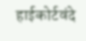हाईकोर्टवंदे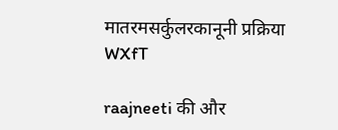मातरमसर्कुलरकानूनी प्रक्रिया
WXfT

raajneeti की और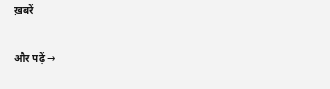ख़बरें

और पढ़ें →